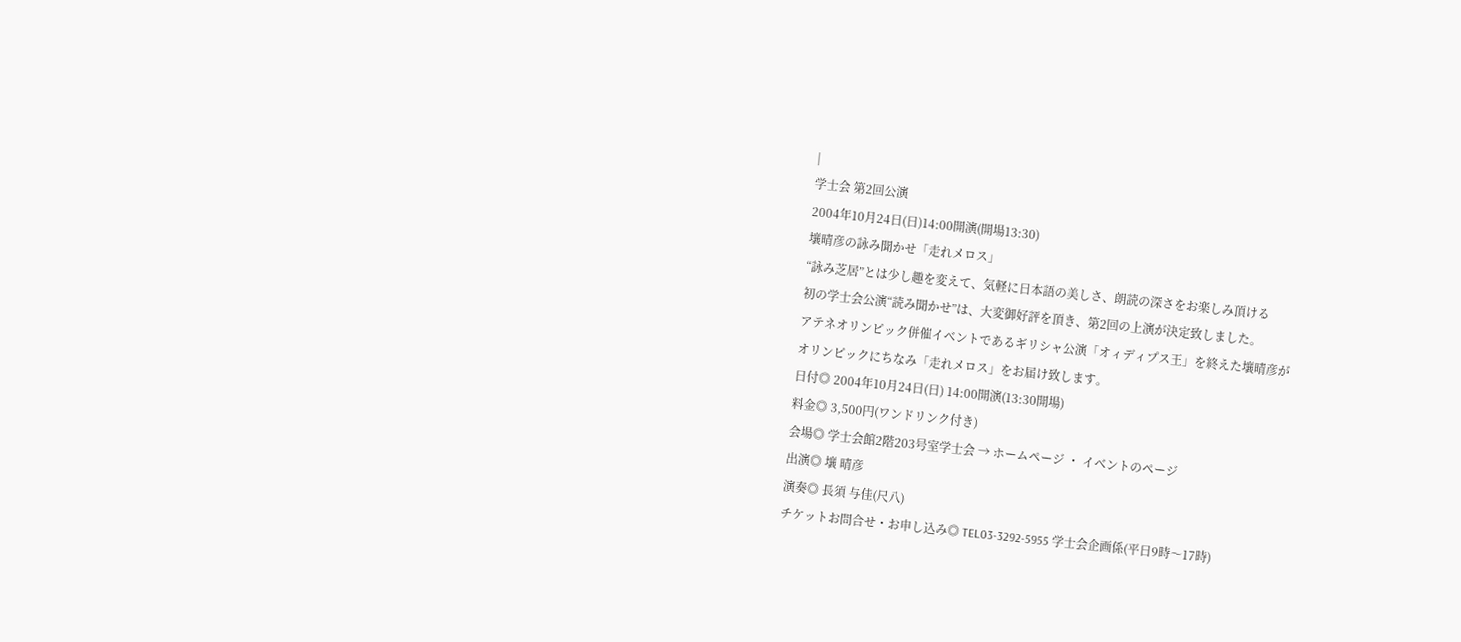|
学士会 第2回公演
2004年10月24日(日)14:00開演(開場13:30)
壤晴彦の詠み聞かせ「走れメロス」
“詠み芝居”とは少し趣を変えて、気軽に日本語の美しさ、朗読の深さをお楽しみ頂ける
初の学士会公演“読み聞かせ”は、大変御好評を頂き、第2回の上演が決定致しました。
アテネオリンピック併催イベントであるギリシャ公演「オィディプス王」を終えた壤晴彦が
オリンピックにちなみ「走れメロス」をお届け致します。
日付◎ 2004年10月24日(日) 14:00開演(13:30開場)
料金◎ 3,500円(ワンドリンク付き)
会場◎ 学士会館2階203号室学士会 → ホームページ ・ イベントのページ
出演◎ 壤 晴彦
演奏◎ 長須 与佳(尺八)
チケットお問合せ・お申し込み◎ TEL03-3292-5955 学士会企画係(平日9時〜17時)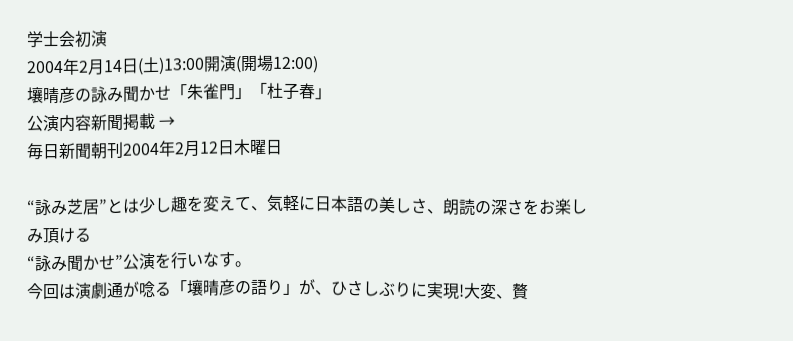学士会初演
2004年2月14日(土)13:00開演(開場12:00)
壤晴彦の詠み聞かせ「朱雀門」「杜子春」
公演内容新聞掲載 →
毎日新聞朝刊2004年2月12日木曜日

“詠み芝居”とは少し趣を変えて、気軽に日本語の美しさ、朗読の深さをお楽しみ頂ける
“詠み聞かせ”公演を行いなす。
今回は演劇通が唸る「壤晴彦の語り」が、ひさしぶりに実現!大変、贅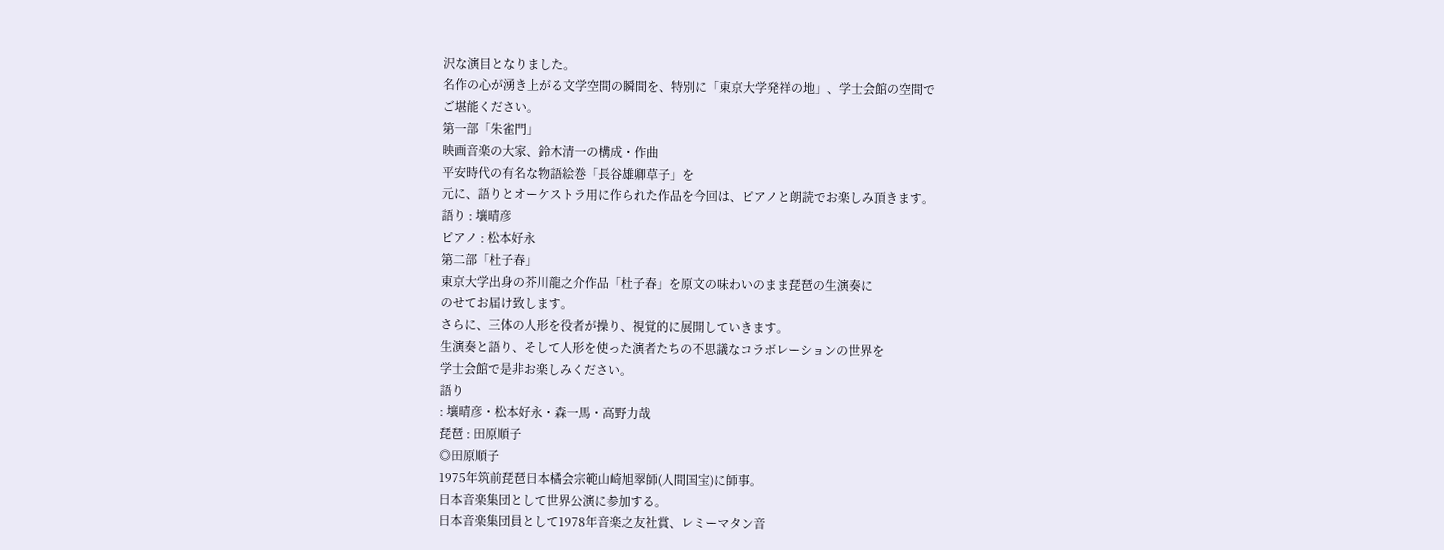沢な演目となりました。
名作の心が湧き上がる文学空間の瞬間を、特別に「東京大学発祥の地」、学士会館の空間で
ご堪能ください。
第一部「朱雀門」
映画音楽の大家、鈴木清一の構成・作曲
平安時代の有名な物語絵巻「長谷雄卿草子」を
元に、語りとオーケストラ用に作られた作品を今回は、ピアノと朗読でお楽しみ頂きます。
語り : 壤晴彦
ピアノ : 松本好永
第二部「杜子春」
東京大学出身の芥川龍之介作品「杜子春」を原文の味わいのまま琵琶の生演奏に
のせてお届け致します。
さらに、三体の人形を役者が操り、視覚的に展開していきます。
生演奏と語り、そして人形を使った演者たちの不思議なコラボレーションの世界を
学士会館で是非お楽しみください。
語り
: 壤晴彦・松本好永・森一馬・高野力哉
琵琶 : 田原順子
◎田原順子
1975年筑前琵琶日本橘会宗範山崎旭翠師(人間国宝)に師事。
日本音楽集団として世界公演に参加する。
日本音楽集団員として1978年音楽之友社賞、レミーマタン音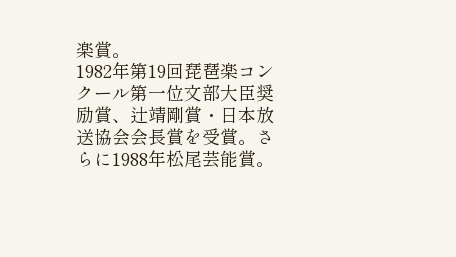楽賞。
1982年第19回琵琶楽コンクール第一位文部大臣奨励賞、辻靖剛賞・日本放送協会会長賞を受賞。さらに1988年松尾芸能賞。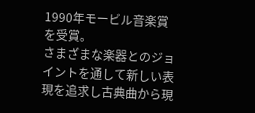1990年モービル音楽賞を受賞。
さまざまな楽器とのジョイントを通して新しい表現を追求し古典曲から現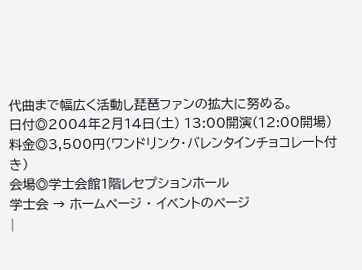代曲まで幅広く活動し琵琶ファンの拡大に努める。
日付◎2004年2月14日(土) 13:00開演(12:00開場)
料金◎3,500円(ワンドリンク・バレンタインチョコレート付き)
会場◎学士会館1階レセプションホール
学士会 → ホームページ ・ イベントのページ
|